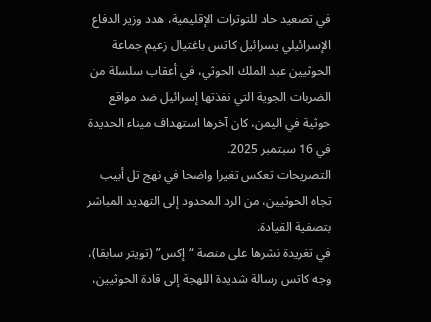في تصعيد حاد للتوترات الإقليمية، هدد وزير الدفاع الإسرائيلي يسرائيل كاتس باغتيال زعيم جماعة الحوثيين عبد الملك الحوثي، في أعقاب سلسلة من الضربات الجوية التي نفذتها إسرائيل ضد مواقع حوثية في اليمن، كان آخرها استهداف ميناء الحديدة في 16 سبتمبر 2025.
التصريحات تعكس تغيرا واضحا في نهج تل أبيب تجاه الحوثيين، من الرد المحدود إلى التهديد المباشر بتصفية القيادة.
في تغريدة نشرها على منصة “إكس” (تويتر سابقا)، وجه كاتس رسالة شديدة اللهجة إلى قادة الحوثيين،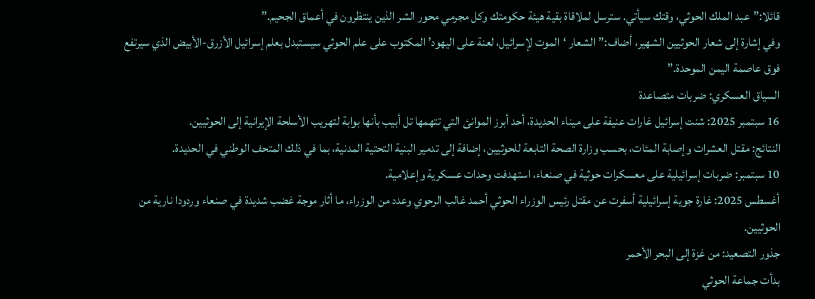قائلا:”عبد الملك الحوثي، وقتك سيأتي. سترسل لملاقاة بقية هيئة حكومتك وكل مجرمي محور الشر الذين ينتظرون في أعماق الجحيم.”
وفي إشارة إلى شعار الحوثيين الشهير، أضاف:”الشعار ‘الموت لإسرائيل، لعنة على اليهود’ المكتوب على علم الحوثي سيستبدل بعلم إسرائيل الأزرق-الأبيض الذي سيرتفع فوق عاصمة اليمن الموحدة.”
السياق العسكري: ضربات متصاعدة
16 سبتمبر 2025: شنت إسرائيل غارات عنيفة على ميناء الحديدة، أحد أبرز الموانئ التي تتهمها تل أبيب بأنها بوابة لتهريب الأسلحة الإيرانية إلى الحوثيين.
النتائج: مقتل العشرات وإصابة المئات، بحسب وزارة الصحة التابعة للحوثيين، إضافة إلى تدمير البنية التحتية المدنية، بما في ذلك المتحف الوطني في الحديدة.
10 سبتمبر: ضربات إسرائيلية على معسكرات حوثية في صنعاء، استهدفت وحدات عسكرية وإعلامية.
أغسطس 2025: غارة جوية إسرائيلية أسفرت عن مقتل رئيس الوزراء الحوثي أحمد غالب الرحوي وعدد من الوزراء، ما أثار موجة غضب شديدة في صنعاء وردودا نارية من الحوثيين.
جذور التصعيد: من غزة إلى البحر الأحمر
بدأت جماعة الحوثي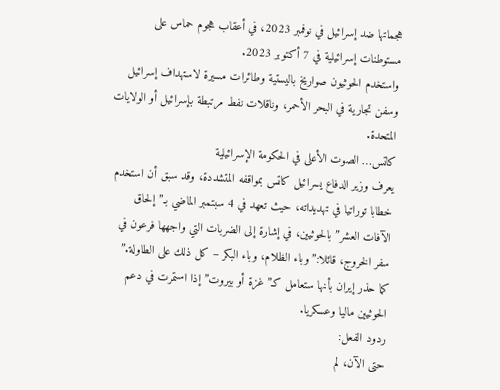هجماتها ضد إسرائيل في نوفمبر 2023، في أعقاب هجوم حماس على مستوطنات إسرائيلية في 7 أكتوبر 2023.
واستخدم الحوثيون صواريخ باليستية وطائرات مسيرة لاستهداف إسرائيل وسفن تجارية في البحر الأحمر، وناقلات نفط مرتبطة بإسرائيل أو الولايات المتحدة.
كاتس… الصوت الأعلى في الحكومة الإسرائيلية
يعرف وزير الدفاع يسرائيل كاتس بمواقفه المتشددة، وقد سبق أن استخدم خطابا توراتيا في تهديداته، حيث تعهد في 4 سبتمبر الماضي بـ”إلحاق الآفات العشر” بالحوثيين، في إشارة إلى الضربات التي واجهها فرعون في سفر الخروج، قائلا:”وباء الظلام، وباء البكر – كل ذلك على الطاولة.”
كما حذر إيران بأنها ستعامل كـ”غزة أو بيروت” إذا استمرت في دعم الحوثيين ماليا وعسكريا.
ردود الفعل:
حتى الآن، لم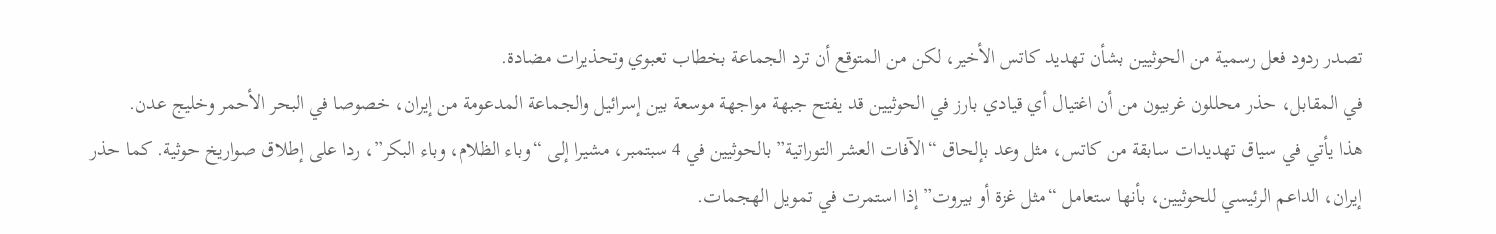تصدر ردود فعل رسمية من الحوثيين بشأن تهديد كاتس الأخير، لكن من المتوقع أن ترد الجماعة بخطاب تعبوي وتحذيرات مضادة.
في المقابل، حذر محللون غربيون من أن اغتيال أي قيادي بارز في الحوثيين قد يفتح جبهة مواجهة موسعة بين إسرائيل والجماعة المدعومة من إيران، خصوصا في البحر الأحمر وخليج عدن.
هذا يأتي في سياق تهديدات سابقة من كاتس، مثل وعد بإلحاق “الآفات العشر التوراتية” بالحوثيين في 4 سبتمبر، مشيرا إلى “وباء الظلام، وباء البكر”، ردا على إطلاق صواريخ حوثية. كما حذر إيران، الداعم الرئيسي للحوثيين، بأنها ستعامل “مثل غزة أو بيروت” إذا استمرت في تمويل الهجمات.